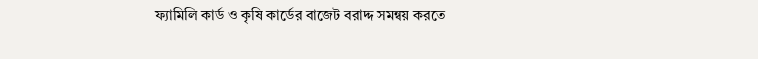ফ্যামিলি কার্ড ও কৃষি কার্ডের বাজেট বরাদ্দ সমন্বয় করতে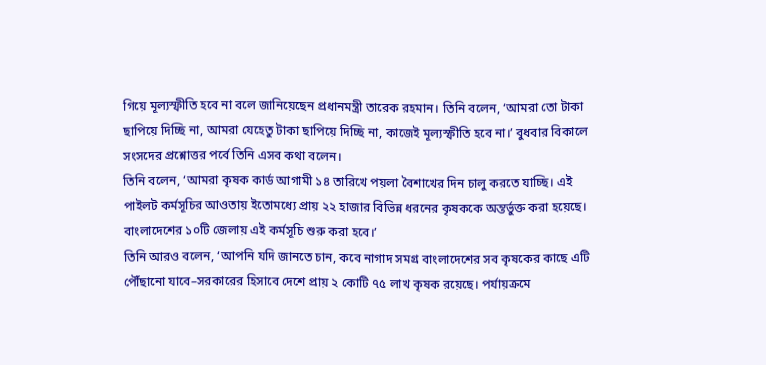গিয়ে মূল্যস্ফীতি হবে না বলে জানিয়েছেন প্রধানমন্ত্রী তারেক রহমান। তিনি বলেন, ‘আমরা তো টাকা ছাপিয়ে দিচ্ছি না, আমরা যেহেতু টাকা ছাপিয়ে দিচ্ছি না, কাজেই মূল্যস্ফীতি হবে না।’ বুধবার বিকালে সংসদের প্রশ্নোত্তর পর্বে তিনি এসব কথা বলেন।
তিনি বলেন, ‘আমরা কৃষক কার্ড আগামী ১৪ তারিখে পয়লা বৈশাখের দিন চালু করতে যাচ্ছি। এই পাইলট কর্মসূচির আওতায় ইতোমধ্যে প্রায় ২২ হাজার বিভিন্ন ধরনের কৃষককে অন্তর্ভুক্ত করা হয়েছে। বাংলাদেশের ১০টি জেলায় এই কর্মসূচি শুরু করা হবে।’
তিনি আরও বলেন, ‘আপনি যদি জানতে চান, কবে নাগাদ সমগ্র বাংলাদেশের সব কৃষকের কাছে এটি পৌঁছানো যাবে–সরকারের হিসাবে দেশে প্রায় ২ কোটি ৭৫ লাখ কৃষক রয়েছে। পর্যায়ক্রমে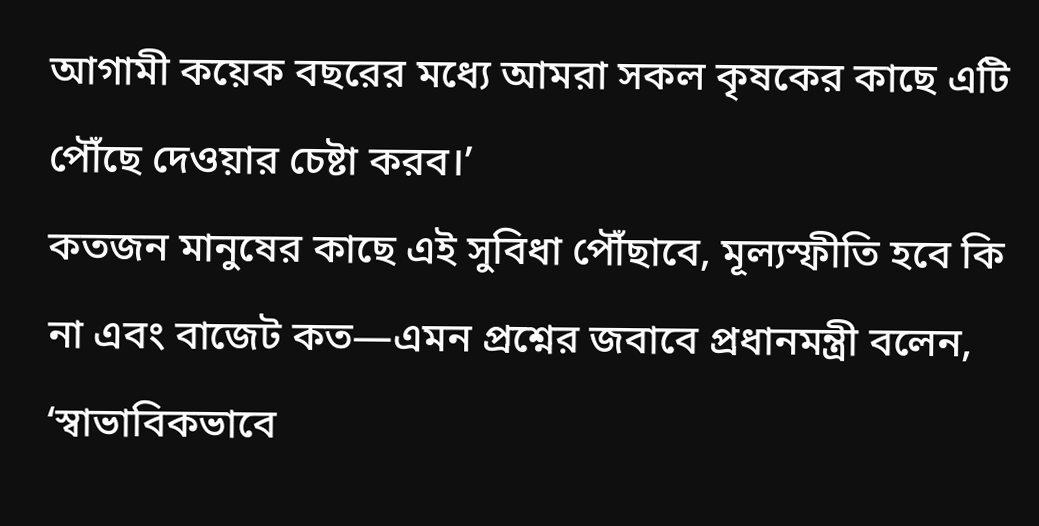আগামী কয়েক বছরের মধ্যে আমরা সকল কৃষকের কাছে এটি পৌঁছে দেওয়ার চেষ্টা করব।’
কতজন মানুষের কাছে এই সুবিধা পৌঁছাবে, মূল্যস্ফীতি হবে কি না এবং বাজেট কত—এমন প্রশ্নের জবাবে প্রধানমন্ত্রী বলেন, ‘স্বাভাবিকভাবে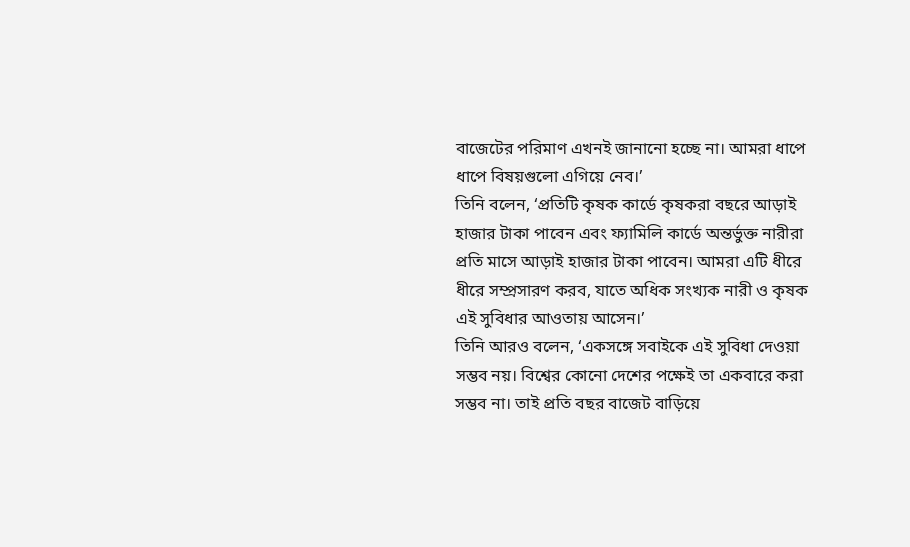বাজেটের পরিমাণ এখনই জানানো হচ্ছে না। আমরা ধাপে ধাপে বিষয়গুলো এগিয়ে নেব।’
তিনি বলেন, ‘প্রতিটি কৃষক কার্ডে কৃষকরা বছরে আড়াই হাজার টাকা পাবেন এবং ফ্যামিলি কার্ডে অন্তর্ভুক্ত নারীরা প্রতি মাসে আড়াই হাজার টাকা পাবেন। আমরা এটি ধীরে ধীরে সম্প্রসারণ করব, যাতে অধিক সংখ্যক নারী ও কৃষক এই সুবিধার আওতায় আসেন।’
তিনি আরও বলেন, ‘একসঙ্গে সবাইকে এই সুবিধা দেওয়া সম্ভব নয়। বিশ্বের কোনো দেশের পক্ষেই তা একবারে করা সম্ভব না। তাই প্রতি বছর বাজেট বাড়িয়ে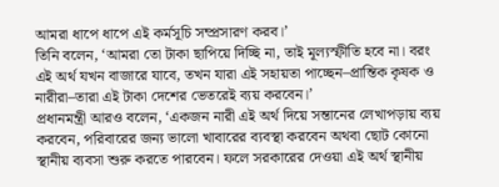আমরা ধাপে ধাপে এই কর্মসূচি সম্প্রসারণ করব।’
তিনি বলেন, ‘আমরা তো টাকা ছাপিয়ে দিচ্ছি না, তাই মূল্যস্ফীতি হবে না। বরং এই অর্থ যখন বাজারে যাবে, তখন যারা এই সহায়তা পাচ্ছেন–প্রান্তিক কৃষক ও নারীরা–তারা এই টাকা দেশের ভেতরেই ব্যয় করবেন।’
প্রধানমন্ত্রী আরও বলেন, ‘একজন নারী এই অর্থ দিয়ে সন্তানের লেখাপড়ায় ব্যয় করবেন, পরিবারের জন্য ভালো খাবারের ব্যবস্থা করবেন অথবা ছোট কোনো স্থানীয় ব্যবসা শুরু করতে পারবেন। ফলে সরকারের দেওয়া এই অর্থ স্থানীয়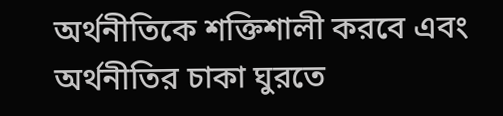অর্থনীতিকে শক্তিশালী করবে এবং অর্থনীতির চাকা ঘুরতে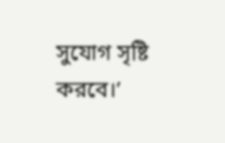সুযোগ সৃষ্টি করবে।’